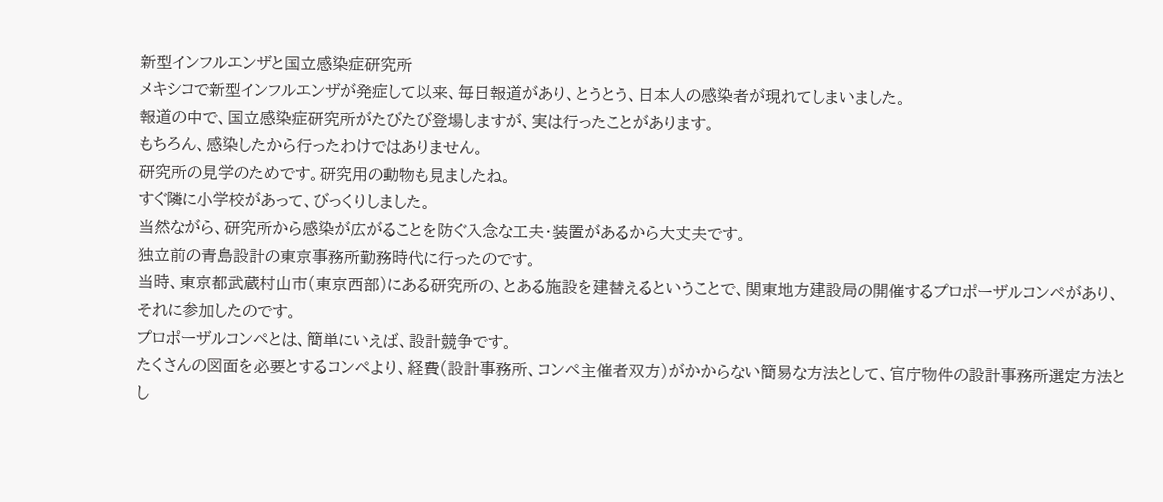新型インフルエンザと国立感染症研究所
メキシコで新型インフルエンザが発症して以来、毎日報道があり、とうとう、日本人の感染者が現れてしまいました。
報道の中で、国立感染症研究所がたびたび登場しますが、実は行ったことがあります。
もちろん、感染したから行ったわけではありません。
研究所の見学のためです。研究用の動物も見ましたね。
すぐ隣に小学校があって、びっくりしました。
当然ながら、研究所から感染が広がることを防ぐ入念な工夫・装置があるから大丈夫です。
独立前の青島設計の東京事務所勤務時代に行ったのです。
当時、東京都武蔵村山市(東京西部)にある研究所の、とある施設を建替えるということで、関東地方建設局の開催するプロポーザルコンペがあり、それに参加したのです。
プロポーザルコンペとは、簡単にいえば、設計競争です。
たくさんの図面を必要とするコンペより、経費(設計事務所、コンペ主催者双方)がかからない簡易な方法として、官庁物件の設計事務所選定方法とし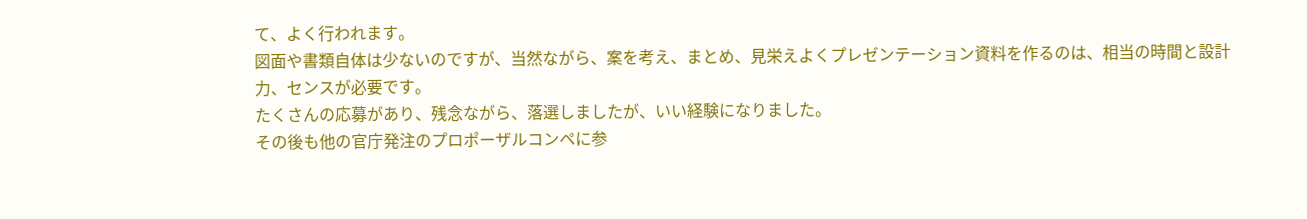て、よく行われます。
図面や書類自体は少ないのですが、当然ながら、案を考え、まとめ、見栄えよくプレゼンテーション資料を作るのは、相当の時間と設計力、センスが必要です。
たくさんの応募があり、残念ながら、落選しましたが、いい経験になりました。
その後も他の官庁発注のプロポーザルコンペに参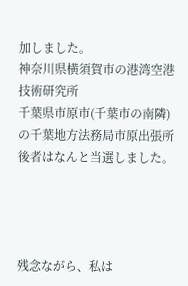加しました。
神奈川県横須賀市の港湾空港技術研究所
千葉県市原市(千葉市の南隣)の千葉地方法務局市原出張所
後者はなんと当選しました。




残念ながら、私は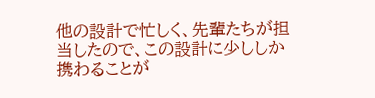他の設計で忙しく、先輩たちが担当したので、この設計に少ししか携わることが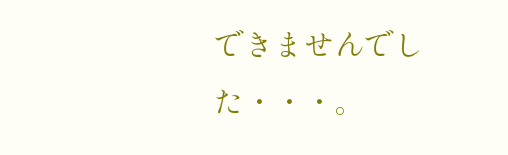できませんでした・・・。